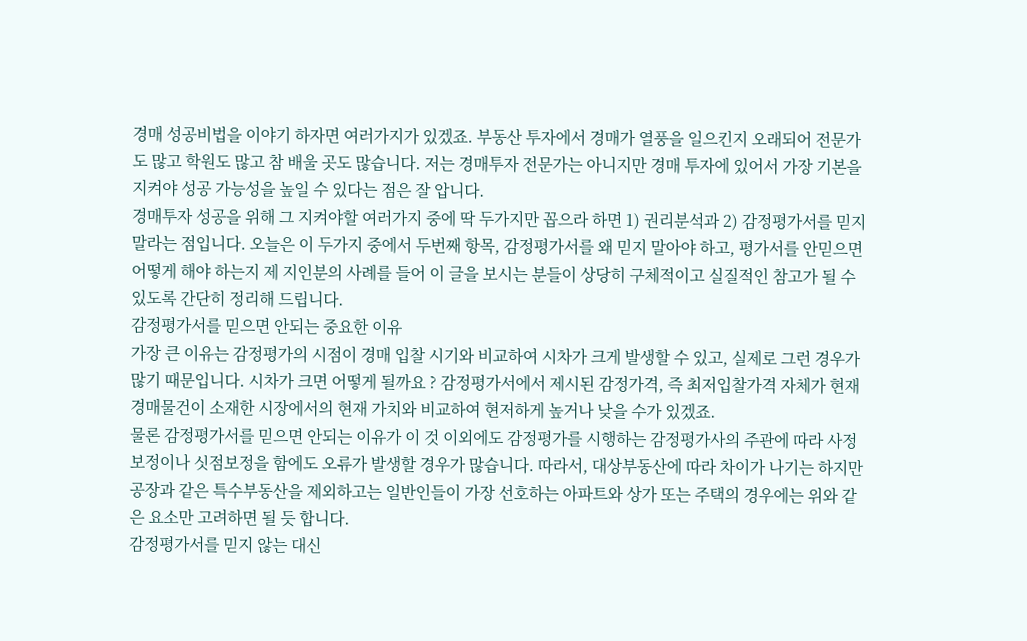경매 성공비법을 이야기 하자면 여러가지가 있겠죠. 부동산 투자에서 경매가 열풍을 일으킨지 오래되어 전문가도 많고 학원도 많고 참 배울 곳도 많습니다. 저는 경매투자 전문가는 아니지만 경매 투자에 있어서 가장 기본을 지켜야 성공 가능성을 높일 수 있다는 점은 잘 압니다.
경매투자 성공을 위해 그 지켜야할 여러가지 중에 딱 두가지만 꼽으라 하면 1) 권리분석과 2) 감정평가서를 믿지말라는 점입니다. 오늘은 이 두가지 중에서 두번째 항목, 감정평가서를 왜 믿지 말아야 하고, 평가서를 안믿으면 어떻게 해야 하는지 제 지인분의 사례를 들어 이 글을 보시는 분들이 상당히 구체적이고 실질적인 참고가 될 수 있도록 간단히 정리해 드립니다.
감정평가서를 믿으면 안되는 중요한 이유
가장 큰 이유는 감정평가의 시점이 경매 입찰 시기와 비교하여 시차가 크게 발생할 수 있고, 실제로 그런 경우가 많기 때문입니다. 시차가 크면 어떻게 될까요 ? 감정평가서에서 제시된 감정가격, 즉 최저입찰가격 자체가 현재 경매물건이 소재한 시장에서의 현재 가치와 비교하여 현저하게 높거나 낮을 수가 있겠죠.
물론 감정평가서를 믿으면 안되는 이유가 이 것 이외에도 감정평가를 시행하는 감정평가사의 주관에 따라 사정보정이나 싯점보정을 함에도 오류가 발생할 경우가 많습니다. 따라서, 대상부동산에 따라 차이가 나기는 하지만 공장과 같은 특수부동산을 제외하고는 일반인들이 가장 선호하는 아파트와 상가 또는 주택의 경우에는 위와 같은 요소만 고려하면 될 듯 합니다.
감정평가서를 믿지 않는 대신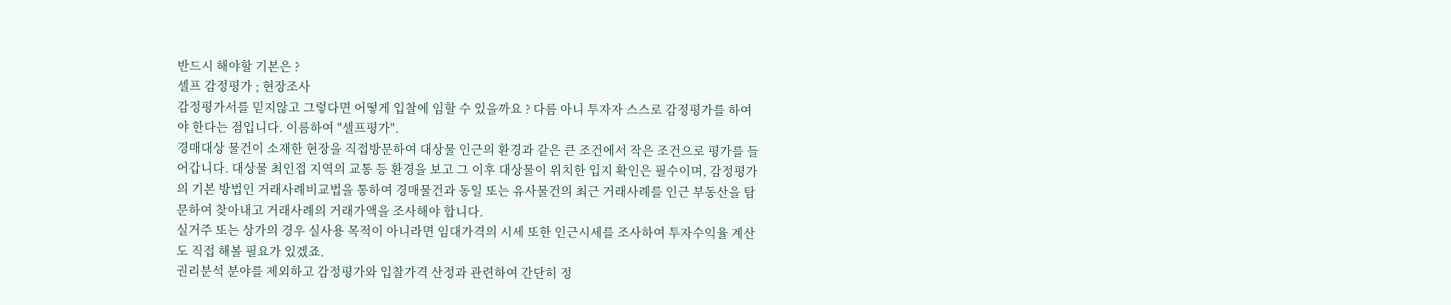반드시 해야할 기본은 ?
셀프 감정평가 ; 현장조사
감정평가서를 믿지않고 그렇다면 어떻게 입찰에 임할 수 있을까요 ? 다름 아니 투자자 스스로 감정평가를 하여야 한다는 점입니다. 이름하여 "셀프평가".
경매대상 물건이 소재한 현장을 직접방문하여 대상물 인근의 환경과 같은 큰 조건에서 작은 조건으로 평가를 들어갑니다. 대상물 최인접 지역의 교통 등 환경을 보고 그 이후 대상물이 위치한 입지 확인은 필수이며, 감정평가의 기본 방법인 거래사례비교법을 통하여 경매물건과 동일 또는 유사물건의 최근 거래사례를 인근 부동산을 탐문하여 찾아내고 거래사례의 거래가액을 조사해야 합니다.
실거주 또는 상가의 경우 실사용 목적이 아니라면 임대가격의 시세 또한 인근시세를 조사하여 투자수익율 계산도 직접 해볼 필요가 있겠죠.
권리분석 분야를 제외하고 감정평가와 입찰가격 산정과 관련하여 간단히 정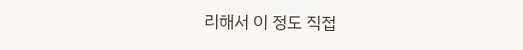리해서 이 정도 직접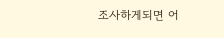조사하게되면 어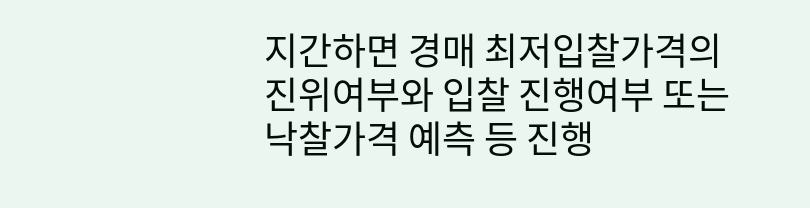지간하면 경매 최저입찰가격의 진위여부와 입찰 진행여부 또는 낙찰가격 예측 등 진행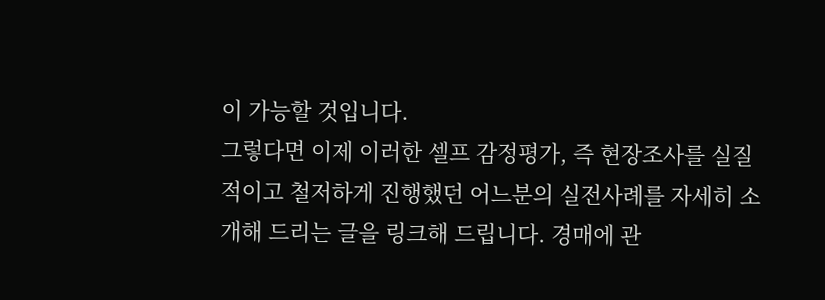이 가능할 것입니다.
그렇다면 이제 이러한 셀프 감정평가, 즉 현장조사를 실질적이고 철저하게 진행했던 어느분의 실전사례를 자세히 소개해 드리는 글을 링크해 드립니다. 경매에 관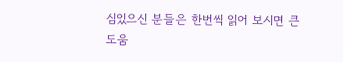심있으신 분들은 한번씩 읽어 보시면 큰 도움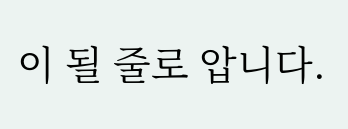이 될 줄로 압니다.